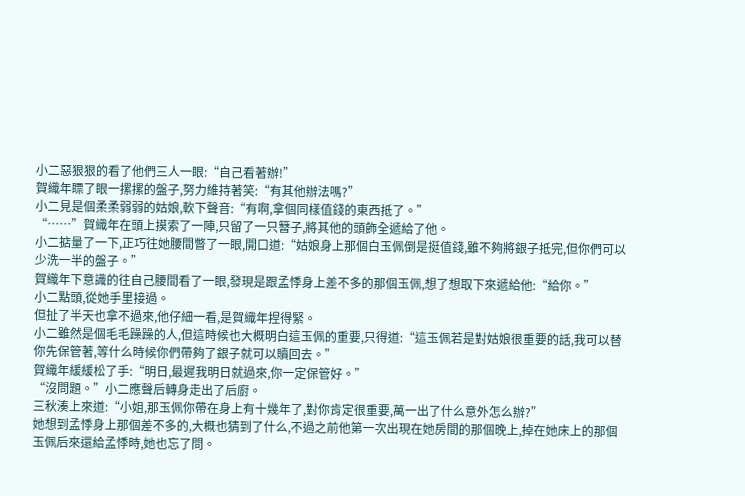小二惡狠狠的看了他們三人一眼:“自己看著辦!”
賀織年瞟了眼一摞摞的盤子,努力維持著笑:“有其他辦法嗎?”
小二見是個柔柔弱弱的姑娘,軟下聲音:“有啊,拿個同樣值錢的東西抵了。”
“……”賀織年在頭上摸索了一陣,只留了一只簪子,將其他的頭飾全遞給了他。
小二掂量了一下,正巧往她腰間瞥了一眼,開口道:“姑娘身上那個白玉佩倒是挺值錢,雖不夠將銀子抵完,但你們可以少洗一半的盤子。”
賀織年下意識的往自己腰間看了一眼,發現是跟孟悸身上差不多的那個玉佩,想了想取下來遞給他:“給你。”
小二點頭,從她手里接過。
但扯了半天也拿不過來,他仔細一看,是賀織年捏得緊。
小二雖然是個毛毛躁躁的人,但這時候也大概明白這玉佩的重要,只得道:“這玉佩若是對姑娘很重要的話,我可以替你先保管著,等什么時候你們帶夠了銀子就可以贖回去。”
賀織年緩緩松了手:“明日,最遲我明日就過來,你一定保管好。”
“沒問題。”小二應聲后轉身走出了后廚。
三秋湊上來道:“小姐,那玉佩你帶在身上有十幾年了,對你肯定很重要,萬一出了什么意外怎么辦?”
她想到孟悸身上那個差不多的,大概也猜到了什么,不過之前他第一次出現在她房間的那個晚上,掉在她床上的那個玉佩后來還給孟悸時,她也忘了問。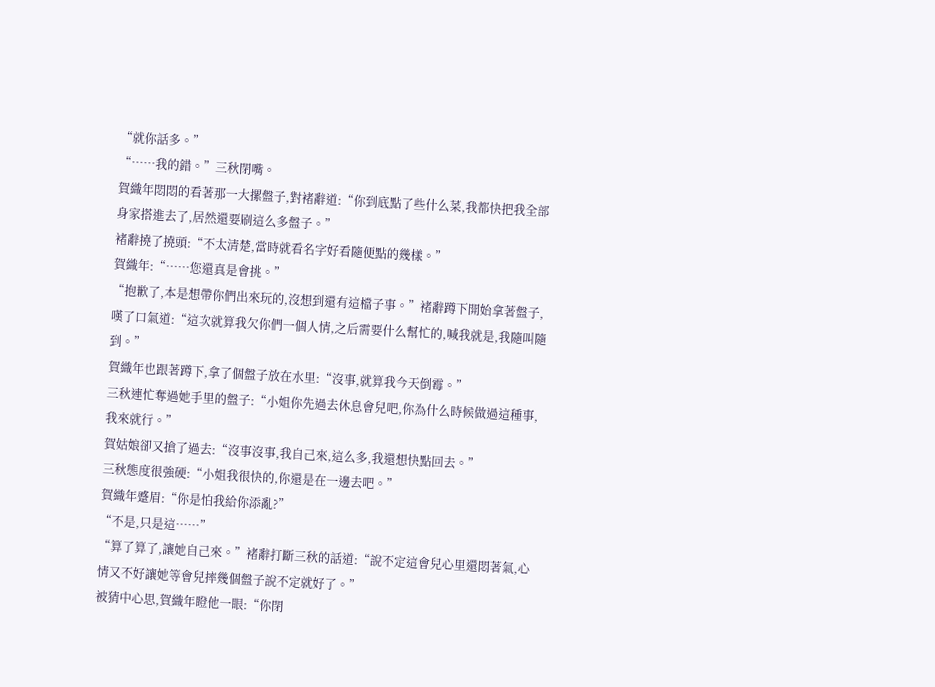“就你話多。”
“……我的錯。”三秋閉嘴。
賀織年悶悶的看著那一大摞盤子,對褚辭道:“你到底點了些什么菜,我都快把我全部身家搭進去了,居然還要刷這么多盤子。”
褚辭撓了撓頭:“不太清楚,當時就看名字好看隨便點的幾樣。”
賀織年:“……您還真是會挑。”
“抱歉了,本是想帶你們出來玩的,沒想到還有這檔子事。”褚辭蹲下開始拿著盤子,嘆了口氣道:“這次就算我欠你們一個人情,之后需要什么幫忙的,喊我就是,我隨叫隨到。”
賀織年也跟著蹲下,拿了個盤子放在水里:“沒事,就算我今天倒霉。”
三秋連忙奪過她手里的盤子:“小姐你先過去休息會兒吧,你為什么時候做過這種事,我來就行。”
賀姑娘卻又搶了過去:“沒事沒事,我自己來,這么多,我還想快點回去。”
三秋態度很強硬:“小姐我很快的,你還是在一邊去吧。”
賀織年蹙眉:“你是怕我給你添亂?”
“不是,只是這……”
“算了算了,讓她自己來。”褚辭打斷三秋的話道:“說不定這會兒心里還悶著氣,心情又不好讓她等會兒摔幾個盤子說不定就好了。”
被猜中心思,賀織年瞪他一眼:“你閉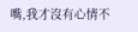嘴,我才沒有心情不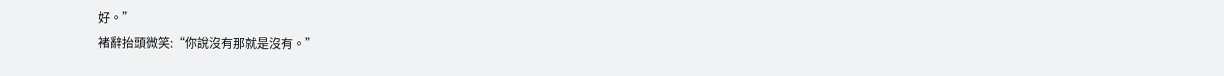好。”
褚辭抬頭微笑:“你說沒有那就是沒有。”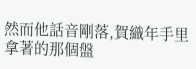然而他話音剛落,賀織年手里拿著的那個盤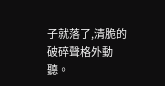子就落了,清脆的破碎聲格外動聽。